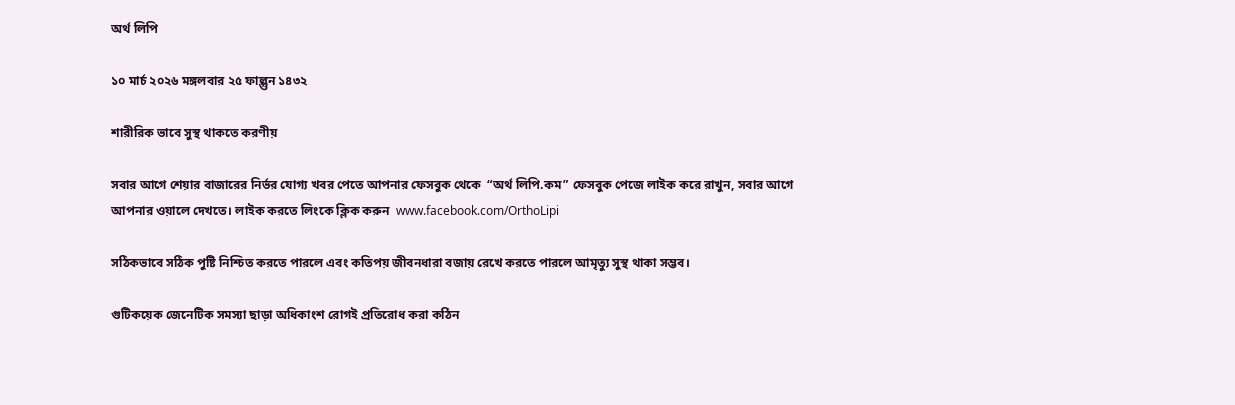অর্থ লিপি

১০ মার্চ ২০২৬ মঙ্গলবার ২৫ ফাল্গুন ১৪৩২

শারীরিক ভাবে সুস্থ থাকতে করণীয়

সবার আগে শেয়ার বাজারের নির্ভর যোগ্য খবর পেতে আপনার ফেসবুক থেকে  “অর্থ লিপি.কম” ফেসবুক পেজে লাইক করে রাখুন, সবার আগে আপনার ওয়ালে দেখতে। লাইক করতে লিংকে ক্লিক করুন  www.facebook.com/OrthoLipi

সঠিকভাবে সঠিক পুষ্টি নিশ্চিত করতে পারলে এবং কতিপয় জীবনধারা বজায় রেখে করতে পারলে আমৃত্যু সুস্থ থাকা সম্ভব।

গুটিকয়েক জেনেটিক সমস্যা ছাড়া অধিকাংশ রোগই প্রতিরোধ করা কঠিন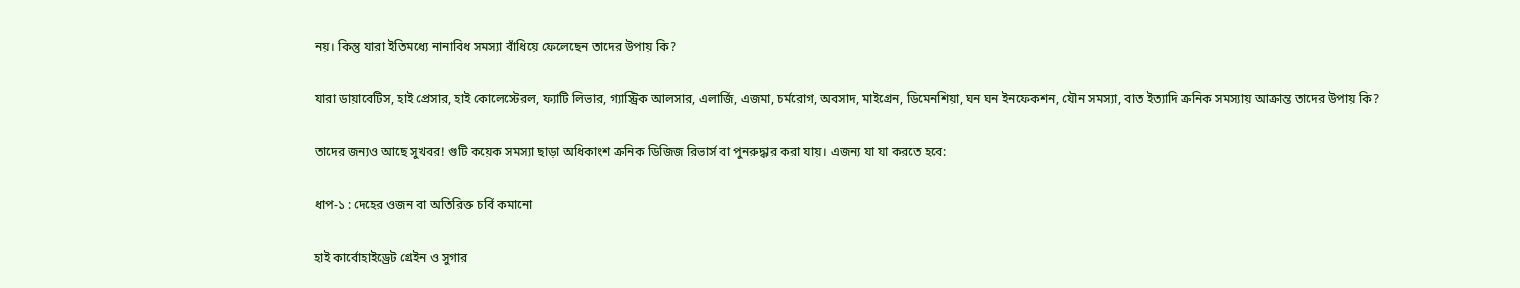নয়। কিন্তু যারা ইতিমধ্যে নানাবিধ সমস্যা বাঁধিয়ে ফেলেছেন তাদের উপায় কি?

যারা ডায়াবেটিস, হাই প্রেসার, হাই কোলেস্টেরল, ফ্যাটি লিভার, গ্যাস্ট্রিক আলসার, এলার্জি, এজমা, চর্মরোগ, অবসাদ, মাইগ্রেন, ডিমেনশিয়া, ঘন ঘন ইনফেকশন, যৌন সমস্যা, বাত ইত্যাদি ক্রনিক সমস্যায় আক্রান্ত তাদের উপায় কি?

তাদের জন্যও আছে সুখবর! গুটি কয়েক সমস্যা ছাড়া অধিকাংশ ক্রনিক ডিজিজ রিভার্স বা পুনরুদ্ধার করা যায়। এজন্য যা যা করতে হবে:

ধাপ-১ : দেহের ওজন বা অতিরিক্ত চর্বি কমানো

হাই কার্বোহাইড্রেট গ্রেইন ও সুগার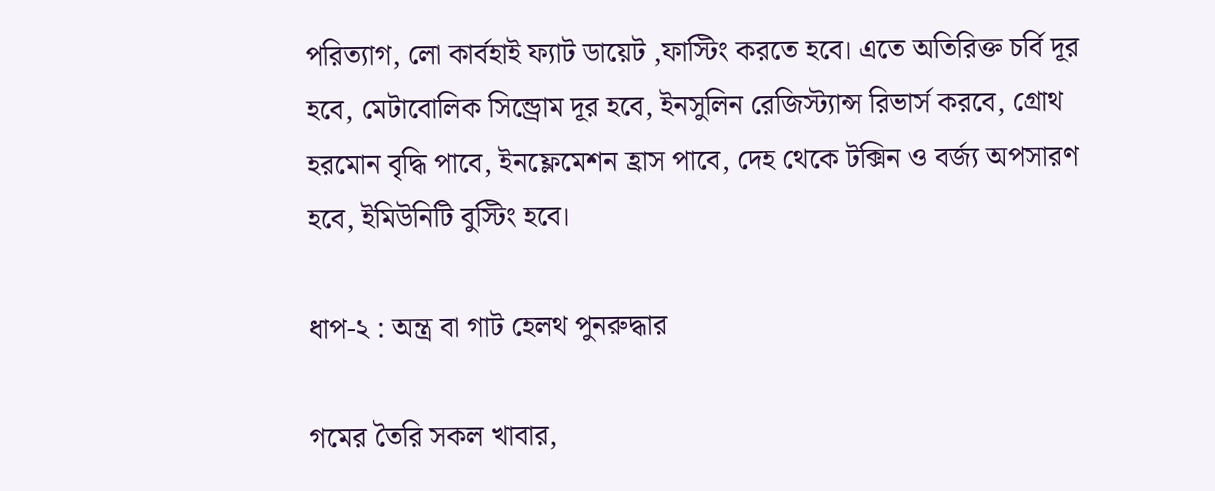পরিত্যাগ, লো কার্বহাই ফ্যাট ডায়েট ,ফাস্টিং করতে হবে। এতে অতিরিক্ত চর্বি দূর হবে, মেটাবোলিক সিন্ড্রোম দূর হবে, ইনসুলিন রেজিস্ট্যান্স রিভার্স করবে, গ্রোথ হরমোন বৃদ্ধি পাবে, ইনফ্লেমেশন হ্রাস পাবে, দেহ থেকে টক্সিন ও বর্জ্য অপসারণ হবে, ইমিউনিটি বুস্টিং হবে।

ধাপ-২ : অন্ত্র বা গাট হেলথ পুনরুদ্ধার

গমের তৈরি সকল খাবার,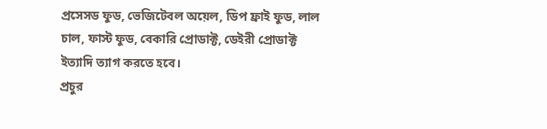প্রসেসড ফুড, ভেজিটেবল অয়েল, ডিপ ফ্রাই ফুড, লাল চাল, ফাস্ট ফুড, বেকারি প্রোডাক্ট, ডেইরী প্রোডাক্ট ইত্যাদি ত্যাগ করতে হবে।
প্রচুর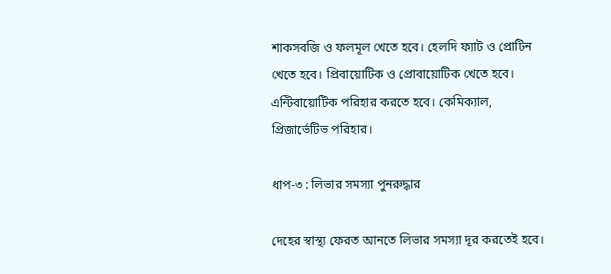শাকসবজি ও ফলমূল খেতে হবে। হেলদি ফ্যাট ও প্রোটিন খেতে হবে। প্রিবায়োটিক ও প্রোবায়োটিক খেতে হবে। এন্টিবায়োটিক পরিহার করতে হবে। কেমিক্যাল, প্রিজার্ভেটিভ পরিহার।

ধাপ-৩ : লিভার সমস্যা পুনরুদ্ধার

দেহের স্বাস্থ্য ফেরত আনতে লিভার সমস্যা দূর করতেই হবে।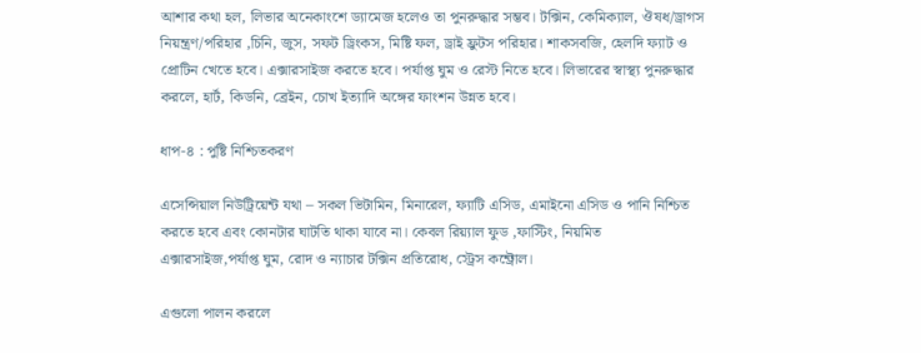আশার কথা হল, লিভার অনেকাংশে ড্যামেজ হলেও তা পুনরুদ্ধার সম্ভব। টক্সিন, কেমিক্যাল, ঔষধ/ড্রাগস নিয়ন্ত্রণ/পরিহার ,চিনি, জুস, সফট ড্রিংকস, মিষ্টি ফল, ড্রাই ফ্রুটস পরিহার। শাকসবজি, হেলদি ফ্যাট ও প্রোটিন খেতে হবে। এক্সারসাইজ করতে হবে। পর্যাপ্ত ঘুম ও রেস্ট নিতে হবে। লিভারের স্বাস্থ্য পুনরুদ্ধার করলে, হার্ট, কিডনি, ব্রেইন, চোখ ইত্যাদি অঙ্গের ফাংশন উন্নত হবে।

ধাপ-৪ : পুষ্টি নিশ্চিতকরণ

এসেন্সিয়াল নিউট্রিয়েন্ট যথা – সকল ভিটামিন, মিনারেল, ফ্যাটি এসিড, এমাইনো এসিড ও পানি নিশ্চিত করতে হবে এবং কোনটার ঘাটতি থাকা যাবে না। কেবল রিয়্যাল ফুড ,ফাস্টিং, নিয়মিত এক্সারসাইজ,পর্যাপ্ত ঘুম, রোদ ও ন্যাচার টক্সিন প্রতিরোধ, স্ট্রেস কন্ট্রোল।

এগুলো পালন করলে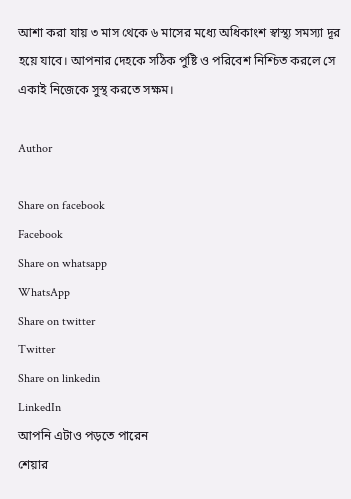আশা করা যায় ৩ মাস থেকে ৬ মাসের মধ্যে অধিকাংশ স্বাস্থ্য সমস্যা দূর হয়ে যাবে। আপনার দেহকে সঠিক পুষ্টি ও পরিবেশ নিশ্চিত করলে সে একাই নিজেকে সুস্থ করতে সক্ষম।

Author

Share on facebook
Facebook
Share on whatsapp
WhatsApp
Share on twitter
Twitter
Share on linkedin
LinkedIn
আপনি এটাও পড়তে পারেন
শেয়ার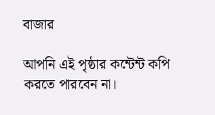বাজার

আপনি এই পৃষ্ঠার কন্টেন্ট কপি করতে পারবেন না।